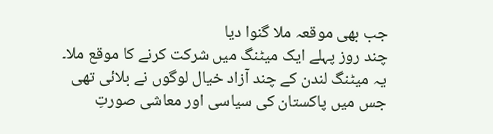جب بھی موقعہ ملا گنوا دیا
چند روز پہلے ایک میٹنگ میں شرکت کرنے کا موقع ملا۔ یہ میٹنگ لندن کے چند آزاد خیال لوگوں نے بلائی تھی جس میں پاکستان کی سیاسی اور معاشی صورتِ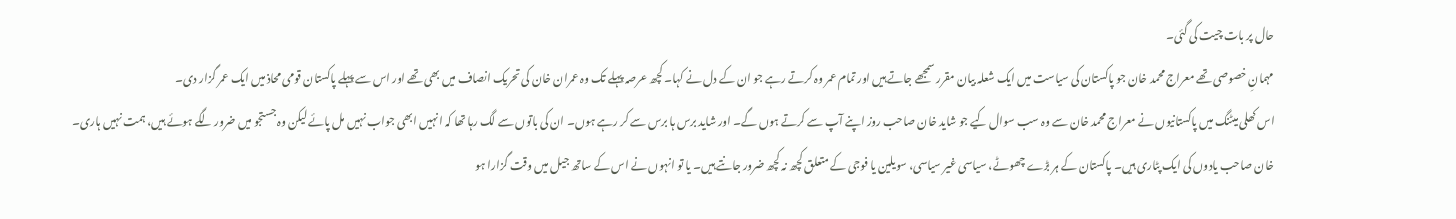حال پر بات چیت کی گئی۔
مہمانِ خصوصی تھے معراج محمد خان جو پاکستان کی سیاست میں ایک شعلہ بیان مقرر سمجھے جاتے ہیں اور تمام عمر وہ کرتے رہے جو ان کے دل نے کہا۔ کچھ عرصہ پہلے تک وہ عمران خان کی تحریک انصاف میں بھی تھے اور اس سے پہلے پاکستان قومی محاذ میں ایک عمر گزار دی۔
اس کھلی میٹنگ میں پاکستانیوں نے معراج محمد خان سے وہ سب سوال کیے جو شاید خان صاحب روز اپنے آپ سے کرتے ہوں گے۔ اور شاید برس ہا برس سے کر رہے ہوں۔ ان کی باتوں سے لگ رہا تھا کہ انہیں ابھی جواب نہیں مل پائے لیکن وہ جستجو میں ضرور لگے ہوئے ہیں، ہمت نہیں ہاری۔
خان صاحب یادوں کی ایک پٹاری ہیں۔ پاکستان کے ہر بڑے چھوٹے، سیاسی غیر سیاسی، سویلین یا فوجی کے متعلق کچھ نہ کچھ ضرور جانتے ہیں۔ یا تو انہوں نے اس کے ساتھ جیل میں وقت گزارا ہو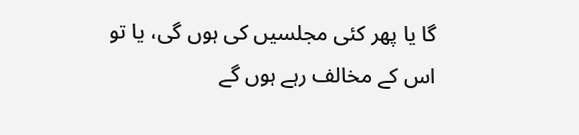گا یا پھر کئی مجلسیں کی ہوں گی، یا تو اس کے مخالف رہے ہوں گے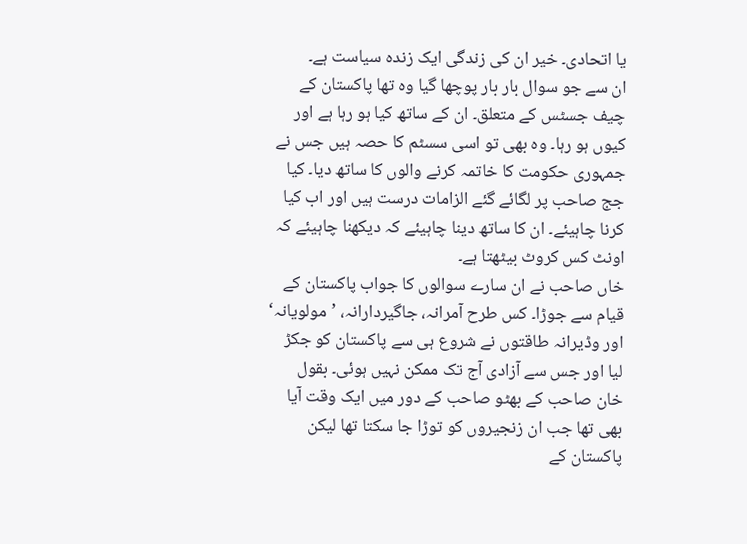یا اتحادی۔ خیر ان کی زندگی ایک زندہ سیاست ہے۔
ان سے جو سوال بار بار پوچھا گیا وہ تھا پاکستان کے چیف جسٹس کے متعلق۔ ان کے ساتھ کیا ہو رہا ہے اور کیوں ہو رہا۔ وہ بھی تو اسی سسٹم کا حصہ ہیں جس نے جمہوری حکومت کا خاتمہ کرنے والوں کا ساتھ دیا۔ کیا جج صاحب پر لگائے گئے الزامات درست ہیں اور اب کیا کرنا چاہیئے۔ ان کا ساتھ دینا چاہیئے کہ دیکھنا چاہیئے کہ اونٹ کس کروٹ بیٹھتا ہے۔
خاں صاحب نے ان سارے سوالوں کا جواب پاکستان کے قیام سے جوڑا۔ کس طرح آمرانہ، جاگیردارانہ، ’مولویانہ‘ اور وڈیرانہ طاقتوں نے شروع ہی سے پاکستان کو جکڑ لیا اور جس سے آزادی آج تک ممکن نہیں ہوئی۔ بقول خان صاحب کے بھٹو صاحب کے دور میں ایک وقت آیا بھی تھا جب ان زنجیروں کو توڑا جا سکتا تھا لیکن پاکستان کے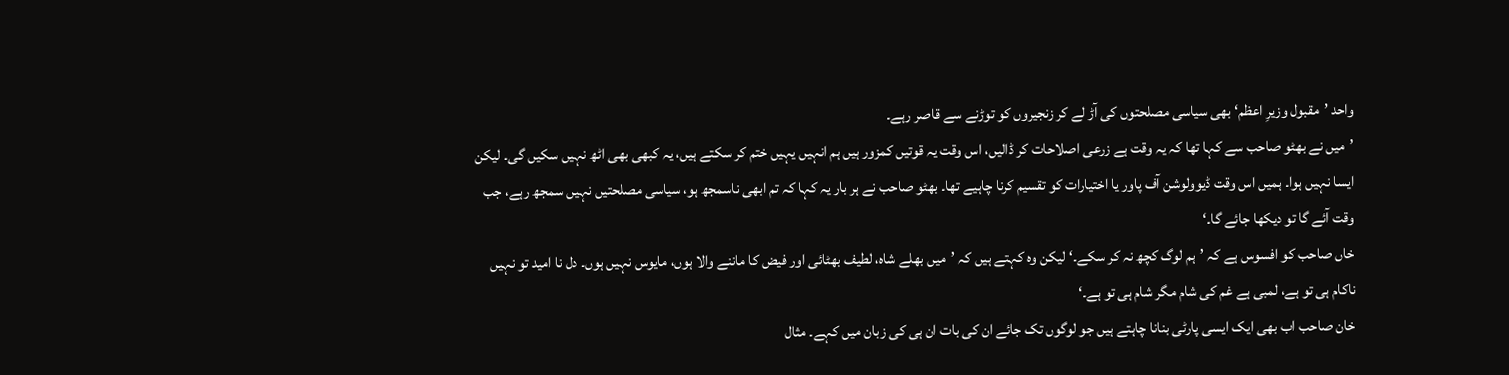واحد ’مقبول وزیرِ اعظم‘ بھی سیاسی مصلحتوں کی آڑ لے کر زنجیروں کو توڑنے سے قاصر رہے۔
’میں نے بھٹو صاحب سے کہا تھا کہ یہ وقت ہے زرعی اصلاحات کر ڈالیں، اس وقت یہ قوتیں کمزور ہیں ہم انہیں یہیں ختم کر سکتے ہیں، یہ کبھی بھی اٹھ نہیں سکیں گی۔ لیکن ایسا نہیں ہوا۔ ہمیں اس وقت ڈیوولوشن آف پاور یا اختیارات کو تقسیم کرنا چاہیے تھا۔ بھٹو صاحب نے ہر بار یہ کہا کہ تم ابھی ناسمجھ ہو، سیاسی مصلحتیں نہیں سمجھ رہے، جب وقت آئے گا تو دیکھا جائے گا۔‘
خاں صاحب کو افسوس ہے کہ ’ہم لوگ کچھ نہ کر سکے۔‘ لیکن وہ کہتے ہیں کہ ’میں بھلے شاہ، لطیف بھٹائی اور فیض کا ماننے والا ہوں، مایوس نہیں ہوں۔ دل نا امید تو نہیں ناکام ہی تو ہے، لمبی ہے غم کی شام مگر شام ہی تو ہے۔‘
خان صاحب اب بھی ایک ایسی پارٹی بنانا چاہتے ہیں جو لوگوں تک جائے ان کی بات ان ہی کی زبان میں کہے۔ مثال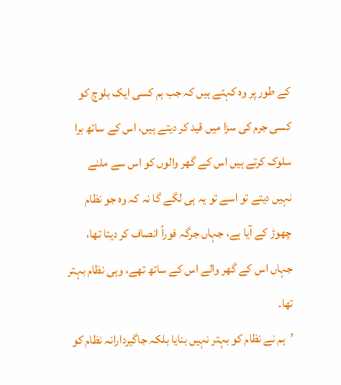کے طور پر وہ کہتے ہیں کہ جب ہم کسی ایک بلوچ کو کسی جرم کی سزا میں قید کر دیتے ہیں، اس کے ساتھ برا سلوک کرتے ہیں اس کے گھر والوں کو اس سے ملنے نہیں دیتے تو اسے تو یہ ہی لگے گا نہ کہ وہ جو نظام چھوڑ کے آیا ہے، جہاں جرگہ فوراً انصاف کر دیتا تھا، جہاں اس کے گھر والے اس کے ساتھ تھے، وہی نظام بہتر تھا۔
’ہم نے نظام کو بہتر نہیں بنایا بلکہ جاگیردارانہ نظام کو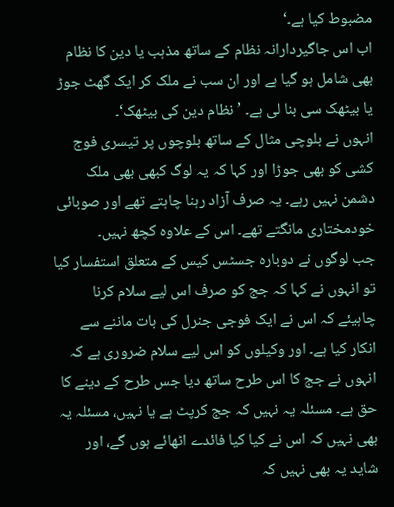مضبوط کیا ہے۔‘
اب اس جاگیردارانہ نظام کے ساتھ مذہب یا دین کا نظام بھی شامل ہو گیا ہے اور ان سب نے ملک کر ایک گھٹ جوڑ یا بیٹھک سی بنا لی ہے۔ ’نظام دین کی بیٹھک‘۔
انہوں نے بلوچی مثال کے ساتھ بلوچوں پر تیسری فوج کشی کو بھی جوڑا اور کہا کہ یہ لوگ کبھی بھی ملک دشمن نہیں رہے۔ یہ صرف آزاد رہنا چاہتے تھے اور صوبائی خودمختاری مانگتے تھے۔ اس کے علاوہ کچھ نہیں۔
جب لوگوں نے دوبارہ جسٹس کیس کے متعلق استفسار کیا تو انہوں نے کہا کہ جج کو صرف اس لیے سلام کرنا چاہیئے کہ اس نے ایک فوجی جنرل کی بات ماننے سے انکار کیا ہے۔ اور وکیلوں کو اس لیے سلام ضروری ہے کہ انہوں نے جج کا اس طرح ساتھ دیا جس طرح کے دینے کا حق ہے۔ مسئلہ یہ نہیں کہ جج کرپٹ ہے یا نہیں، مسئلہ یہ بھی نہیں کہ اس نے کیا کیا فائدے اٹھائے ہوں گے، اور شاید یہ بھی نہیں کہ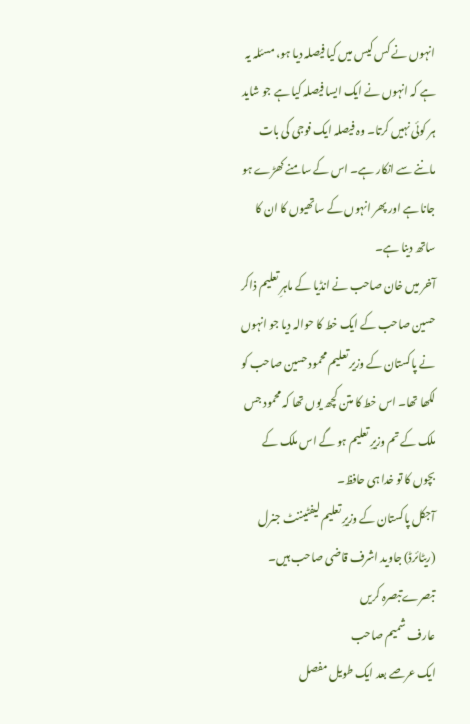انہوں نے کس کیس میں کیا فیصلہ دیا ہو، مسئلہ یہ ہے کہ انہوں نے ایک ایسا فیصلہ کیا ہے جو شاید ہر کوئی نہیں کرتا۔ وہ فیصلہ ایک فوجی کی بات ماننے سے انکار ہے۔ اس کے سامنے کھڑے ہو جانا ہے اور پھر انہوں کے ساتھیوں کا ان کا ساتھ دینا ہے۔
آخر میں خان صاحب نے انڈیا کے ماہرِ تعلیم ذاکر حسین صاحب کے ایک خط کا حوالہ دیا جو انہوں نے پاکستان کے وزیر تعلیم محمود حسین صاحب کو لکھا تھا۔ اس خط کا متن کچھ یوں تھا کہ محمود جس ملک کے تم وزیرِ تعلیم ہو گے اس ملک کے بچوں کا تو خدا ہی حافظ۔
آجکل پاکستان کے وزیرِ تعلیم لیفٹیننٹ جنرل (ریٹائرڈ) جاوید اشرف قاضی صاحب ہیں۔
تبصرےتبصرہ کریں
عارف شميم صاحب
ايک عرصے بعد ايک طويل مفصل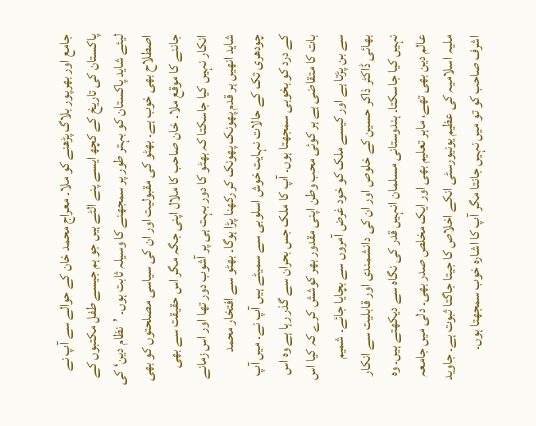جامع اور بھرپور بلاگ پڑھنے کو ملا۔ معراج محمد خان کے حوالے سے آپ نے پاکستان کی تاريخ کے کچھ ايسے پنے الٹے ہيں جو ہم جيسے طفل مکتبوں کے لیئے شايد پاکستان کو بہتر طور پر سمجھنے کا وسيلہ ثابت ہوں۔ ’نظام دين‘ کی اصطلاح بھی خوب ہے۔ بھٹو کی مقبوليت اور ان کی سياسی مصلحتوں کو بھی جاننے کا موقع ملا۔ خان صاحب کا ملال اپنی جگہ مگر اس حقيقت سے بھی انکار نہيں کيا جاسکتا کہ بھٹو کا دور بہت ہی پر آشوب دور تھا اور اس زمانے شايد انھيں ہر قدم پھونک پھونک کر رکھنا پڑا ہوگا۔ بھٹو سے افتخار محمد چودھری تک کے حالات نہايت خوش اسلوبی سے سميٹے ہيں آپ نے۔ ميں آپ کے درد کو بخوبی سمجھتا ہوں۔ آپ کا ملک جس بحران سے گذر رہا ہے وہ اس بات کا متقاضی ہے ہر کوئی محب وطن اپنی مقدور بھر کوشش کرے کہ کيا اس سے بن پڑتا ہے اور کيسے ملک کو خود غرض آمروں سے بچايا جائے۔ شميم بھائی ڈاکٹر ذاکر حسين کے خلوص اور ان کی دانشمندی اور قابليت سے انکار نہيں کيا جاسکتا۔ ہندوستانی مسلمان انہيں قدر کی نگاہ سے ديکھتے ہيں۔ وہ عالم دين بھی تھے، ماہر تعليم بھی اور ايک مخلص صدر بھی۔ دلی ميں جامعہ مليہ اسلاميہ کی عظيم يونيورسٹی انکے اخلاص کا جيتا جاگتا ثبوت ہے۔ جاويد اشرف صاحب کو تو ميں نہيں جانتا مگر آپ کا اشارہ خوب سمجھتا ہوں۔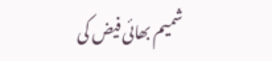شميم بھائی فيض کی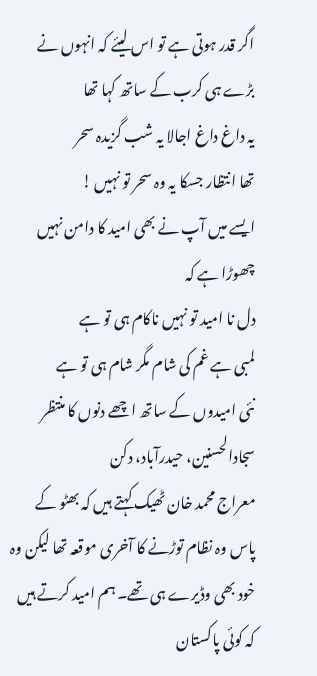اگر قدر ہوتی ہے تو اس لیئے کہ انہوں نے بڑے ہی کرب کے ساتھ کہا تھا
يہ داغ داغ اجالا يہ شب گزيدہ سحر
تھا انتظار جسکا يہ وہ سحر تو نہيں !
ايسے ميں آپ نے بھی اميد کا دامن نہيں چھوڑا ہے کہ
دل نا اميد تو نہيں ناکام ہی تو ہے
لمبی ہے غم کی شام مگر شام ہی تو ہے
نئی اميدوں کے ساتھ اچھے دنوں کا منتظر
سجادالحسنين، حيدرآباد، دکن
معراج محمد خان ٹھیک کہتے ہیں کہ بھٹو کے پاس وہ نظام توڑنے کا آخری موقعہ تھا لیکن وہ خود بھی وڈیرے ہی تھے۔ ہم امید کرتے ہیں کہ کوئی پاکستان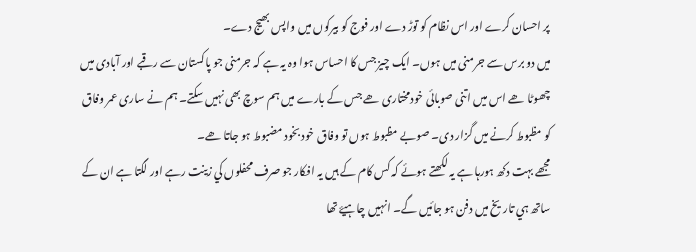پر احسان کرے اور اس نظام کو توڑ دے اور فوج کو بیرکوں میں واپس بھیج دے۔
میں دو برس سے جرمنی میں ہوں۔ ایک چیز جس کا احساس ہوا وہ یہ ہے کہ جرمنی جو پاکستان سے رقبے اور آبادی میں چھوٹا ھے اس میں اتنی صوبائی خودمختاری ھے جس کے بارے میں ہم سوچ بھی نہیں سکتے۔ ہم نے ساری عمر وفاق کو مظبوط کرنے میں گزار دی۔ صوبے مظبوط ہوں تو وفاق خود بخود مضبوط ہو جاتا ھے۔
مجھے بہت دکھ ہورہا ہے يہ لکھتے ہوئے کہ کس کام کے ہيں يہ افکار جو صرف محفلوں کي زينت رہے اور لگتا ہے ان کے ساتھ ہي تاريخ ميں دفن ہو جائيں گے۔ انہيں چاہيۓ تھا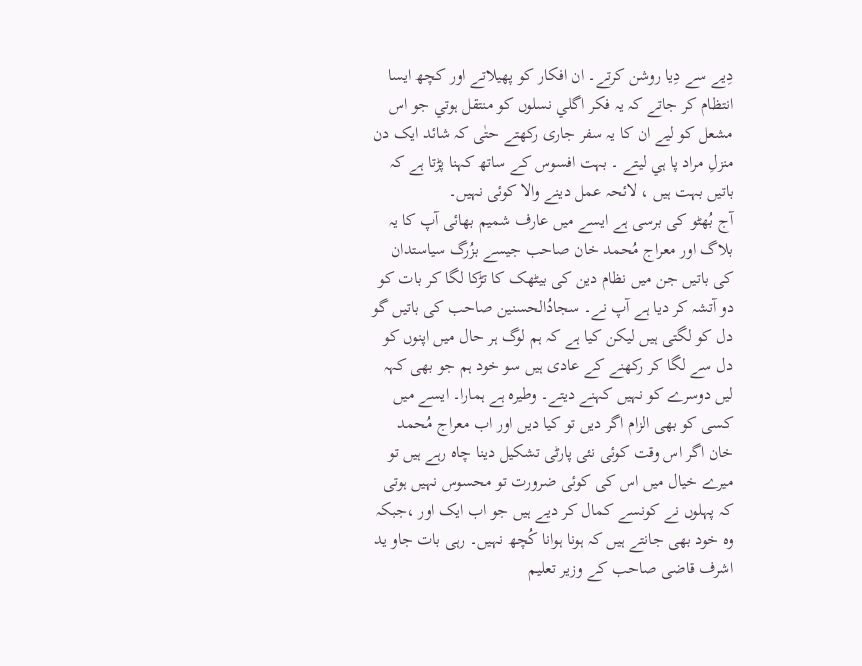دِيے سے دِيا روشن کرتے۔ ان افکار کو پھیلاتے اور کچھ ايسا انتظام کر جاتے کہ يہ فکر اگلي نسلوں کو منتقل ہوتي جو اس مشعل کو لیے ان کا يہ سفر جاری رکھتے حتٰی کہ شائد ايک دن منزلِ مراد پا ہي ليتے ۔ بہت افسوس کے ساتھ کہنا پڑتا ہے کہ باتيں بہت ہيں ، لائحہ عمل دينے والا کوئی نہيں۔
آج بُھٹو کی برسی ہے ايسے ميں عارف شميم بھائی آپ کا يہ بلاگ اور معراج مُحمد خان صاحب جيسے بزُرگ سياستدان کی باتيں جن ميں نظام دين کی بيٹھک کا تڑکا لگا کر بات کو دو آتشہ کر ديا ہے آپ نے۔ سجادُالحسنين صاحب کی باتيں گو دل کو لگتی ہيں ليکن کيا ہے کہ ہم لوگ ہر حال ميں اپنوں کو دل سے لگا کر رکھنے کے عادی ہيں سو خود ہم جو بھی کہہ ليں دوسرے کو نہيں کہنے ديتے۔ وطيرہ ہے ہمارا۔ ايسے ميں کسی کو بھی الزام اگر ديں تو کيا ديں اور اب معراج مُحمد خان اگر اس وقت کوئی نئی پارٹی تشکيل دينا چاہ رہے ہيں تو ميرے خيال ميں اس کی کوئی ضرورت تو محسوس نہيں ہوتی کہ پہلوں نے کونسے کمال کر دیے ہيں جو اب ايک اور ،جبکہ وہ خود بھی جانتے ہيں کہ ہونا ہوانا کُچھ نہيں۔ رہی بات جاو يد اشرف قاضی صاحب کے وزير تعليم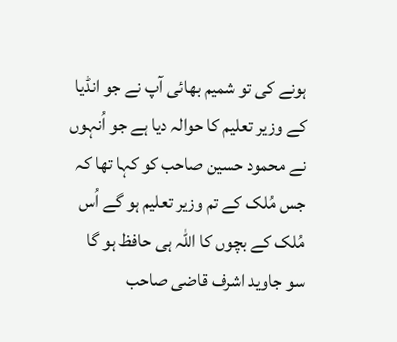ہونے کی تو شميم بھائی آپ نے جو انڈيا کے وزير تعليم کا حوالہ ديا ہے جو اُنہوں نے محمود حسين صاحب کو کہا تھا کہ جس مُلک کے تم وزير تعليم ہو گے اُس مُلک کے بچوں کا اللہ ہی حافظ ہو گا سو جاويد اشرف قاضی صاحب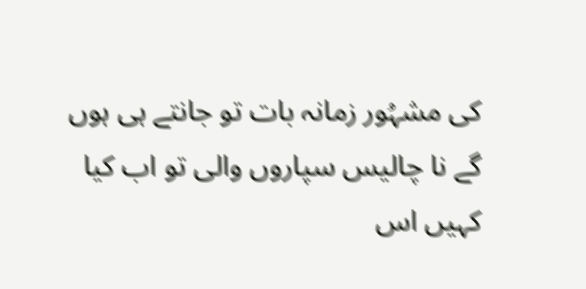کی مشہُور زمانہ بات تو جانتے ہی ہوں گے نا چاليس سپاروں والی تو اب کيا کہيں اس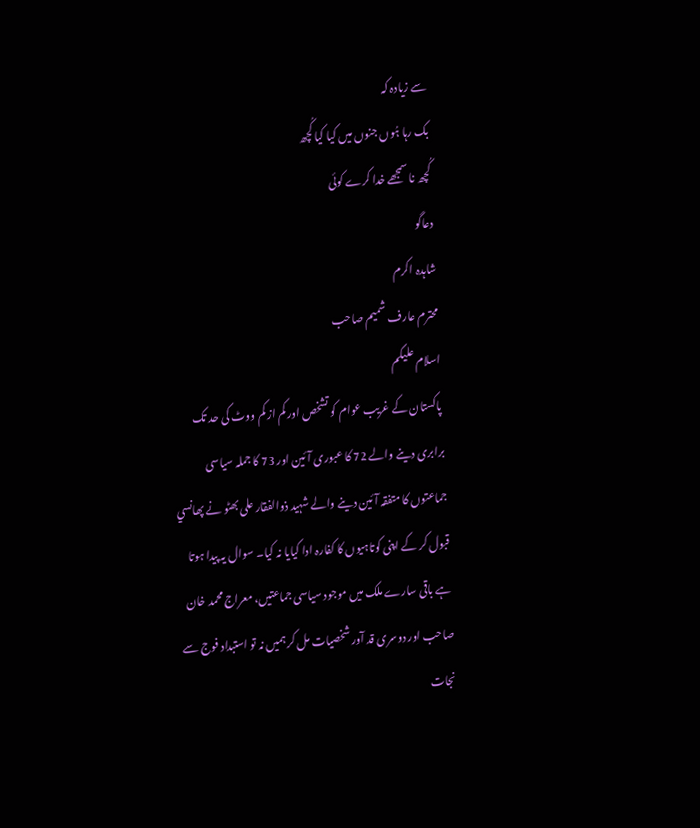سے زيادہ کہ
بک رہا ہُوں جنوں ميں کيا کيا کُچھ
کُچھ نا سمجھے خدا کرے کوئی
دعاگو
شاہدہ اکرم
محترم عارف شميم صاحب
اسلام عليکم
پاکستان کے غريب عوام کو تشخص اور کم از کم ووٹ کی حد تک برابری دينے والے 72 کا عبوری آئين اور 73 کا جملہ سياسی جماعتوں کا متفقہ آئين دينے والے شہيد ذوالفقار علی بھٹو نے پھانسي قبول کر کے اپنی کوتاہيوں کا کفارہ ادا کيايا نہ کيا۔ سوال يہ پيدا ہوتا ہے باقی سارے ملک ميں موجود سياسی جماعتيں، معراج محمد خان صاحب اور دوسری قد آور شخصيات مل کر ہميں نہ تو استبداد فوج سے نجات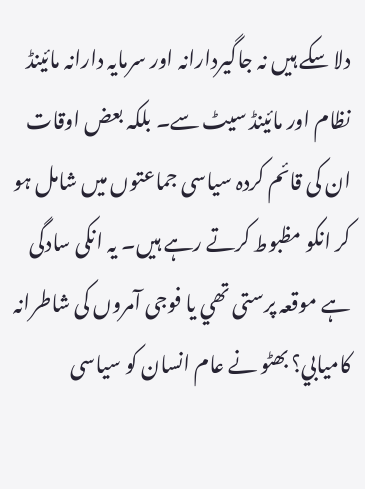دلا سکے ہيں نہ جاگيردارانہ اور سرمايہ دارانہ مائينڈ نظام اور مائينڈ سيٹ سے۔ بلکہ بعض اوقات ان کی قائم کردہ سياسی جماعتوں ميں شامل ہو کر انکو مظبوط کرتے رہے ہيں۔ يہ انکی سادگی ہے موقعہ پرستی تھي يا فوجی آمروں کی شاطرانہ کاميابي؟ بھٹو نے عام انسان کو سياسی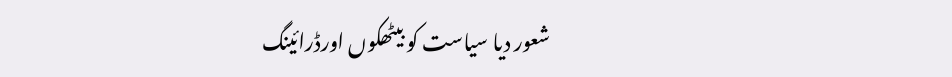شعور ديا سياست کو بيٹھکوں اورڈرائينگ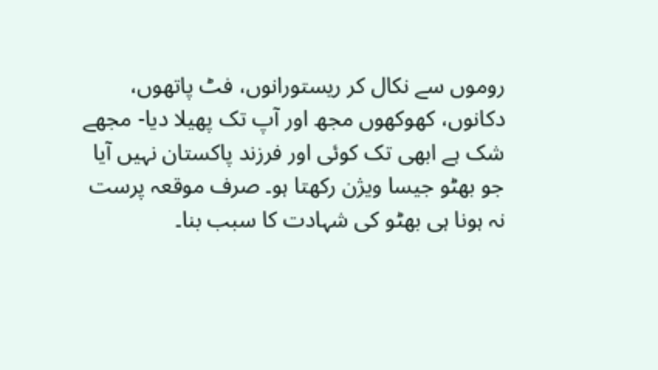روموں سے نکال کر ريستورانوں، فٹ پاتھوں، دکانوں، کھوکھوں مجھ اور آپ تک پھيلا ديا- مجھے شک ہے ابھی تک کوئی اور فرزند پاکستان نہيں آيا جو بھٹو جيسا ويژن رکھتا ہو۔ صرف موقعہ پرست نہ ہونا ہی بھٹو کی شہادت کا سبب بنا۔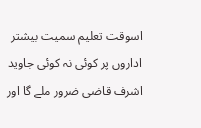اسوقت تعليم سميت بيشتر اداروں پر کوئی نہ کوئی جاويد اشرف قاضی ضرور ملے گا اور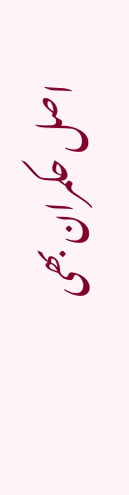اصل حکمران بھی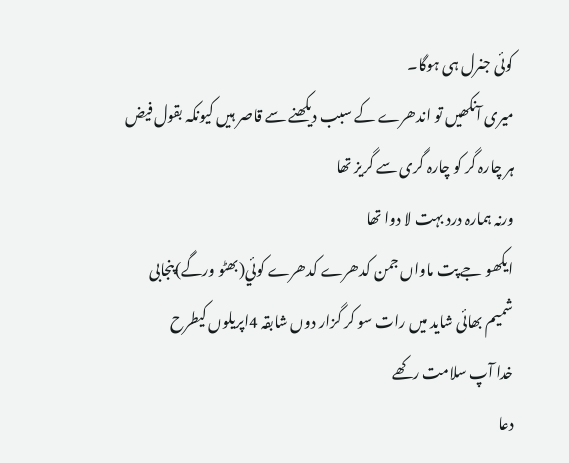کوئی جنرل ہی ہوگا۔
ميری آنکھيں تو اندھرے کے سبب ديکھنے سے قاصر ہيں کيونکہ بقول فيض
ہر چارہ گر کو چارہ گری سے گريز تھا
ورنہ ہمارہ درد بہت لا دوا تھا
ايکھو جے پت ماواں جمن کدھرے کدھرے کوئي(بھٹو ورگے)پنجابی
شميم بھائی شايد ميں رات سو کر گزار دوں شابقہ 4اپريلوں کيطرح
خدا آپ سلامت رکھے
دعا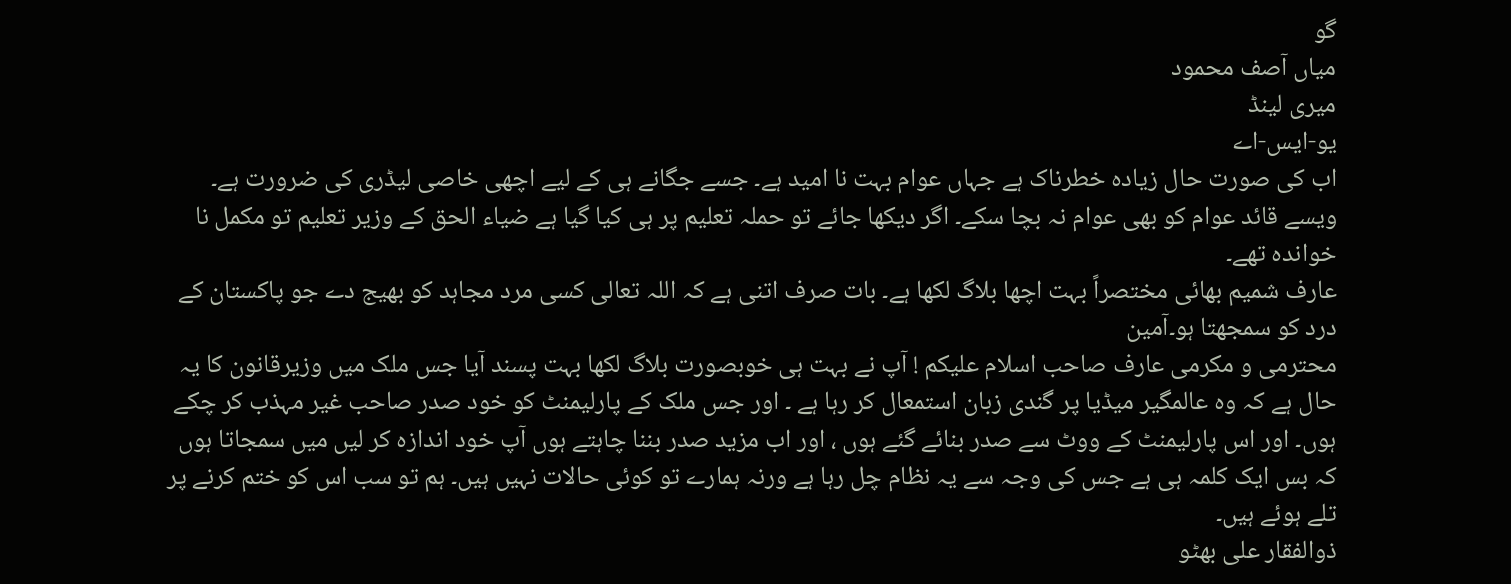گو
مياں آصف محمود
ميری لينڈ
يو-ايس-اے
اب کی صورت حال زيادہ خطرناک ہے جہاں عوام بہت نا اميد ہے۔ جسے جگانے ہی کے ليے اچھی خاصی ليڈری کی ضرورت ہے۔ ويسے قائد عوام کو بھی عوام نہ بچا سکے۔ اگر ديکھا جائے تو حملہ تعليم پر ہی کيا گيا ہے ضياء الحق کے وزير تعليم تو مکمل نا خواندہ تھے۔
عارف شمیم بھائی مختصراً بہت اچھا بلاگ لکھا ہے۔ بات صرف اتنی ہے کہ اللہ تعالی کسی مرد مجاہد کو بھیج دے جو پاکستان کے درد کو سمجھتا ہو۔آمین
محترمی و مکرمی عارف صاحب اسلام عليکم ! آپ نے بہت ہی خوبصورت بلاگ لکھا بہت پسند آيا جس ملک ميں وزيرقانون کا يہ حال ہے کہ وہ عالمگير ميڈيا پر گندی زبان استمعال کر رہا ہے ۔ اور جس ملک کے پارليمنٹ کو خود صدر صاحب غير مہذب کر چکے ہوں۔ اور اس پارليمنٹ کے ووٹ سے صدر بنائے گئے ہوں ، اور اب مزيد صدر بننا چاہتے ہوں آپ خود اندازہ کر ليں ميں سمجاتا ہوں کہ بس ايک کلمہ ہی ہے جس کی وجہ سے يہ نظام چل رہا ہے ورنہ ہمارے تو کوئی حالات نہيں ہيں۔ ہم تو سب اس کو ختم کرنے پر تلے ہوئے ہيں۔
ذوالفقار علی بھٹو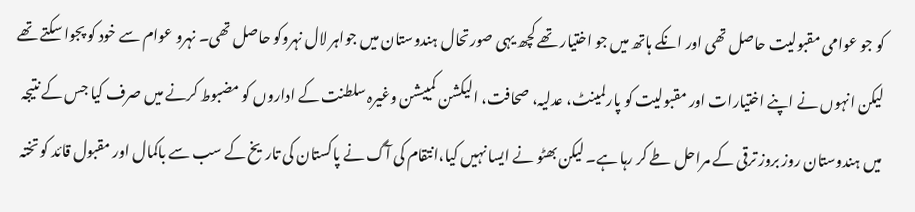کو جو عوامی مقبولیت حاصل تھی اور انکے ہاتھ میں جو اختیار تھے کچھ یہی صورتحال ہندوستان میں جواہر لال نہروکو حاصل تھی۔ نہرو عوام سے خود کو پجوا سکتے تھے لیکن انہوں نے اپنے اختیارات اور مقبولیت کو پارلمینٹ، عدلیہ، صحافت، الیکشن کمییشن وغیرہ سلطنت کے اداروں کو مضبوط کرنے میں صرف کیا جس کے نتیجہ میں ہندوستان روز بروز ترقی کے مراحل طے کر رہا ہے۔ لیکن بھٹو نے ایسا نہیں کیا،انتقام کی آگ نے پاکستان کی تاریخ کے سب سے باکمال اور مقبول قائد کو تختہ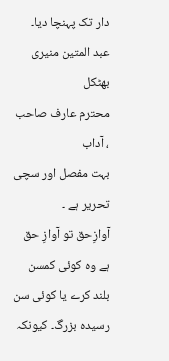دار تک پہنچا دیا۔
عبد المتین منیری بھٹکل
محترم عارف صاحب ، آداب
بہت مفصل اور سچی تحرير ہے ۔
آوازِحق تو آوازِ حق ہے وہ کوئی کمسن بلند کرے يا کوئی سن رسيدہ بزرگ۔ کيونکہ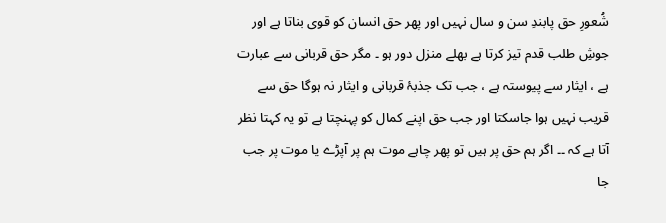شُعورِ حق پابندِ سن و سال نہيں اور پھر حق انسان کو قوی بناتا ہے اور جوشِ طلب قدم تيز کرتا ہے بھلے منزل دور ہو ۔ مگر حق قربانی سے عبارت ہے ، ايثار سے پيوستہ ہے ، جب تک جذبۂ قربانی و ايثار نہ ہوگا حق سے قريب نہيں ہوا جاسکتا اور جب حق اپنے کمال کو پہنچتا ہے تو يہ کہتا نظر آتا ہے کہ ۔۔ اگر ہم حق پر ہيں تو پھر چاہے موت ہم پر آپڑے يا موت پر جب جا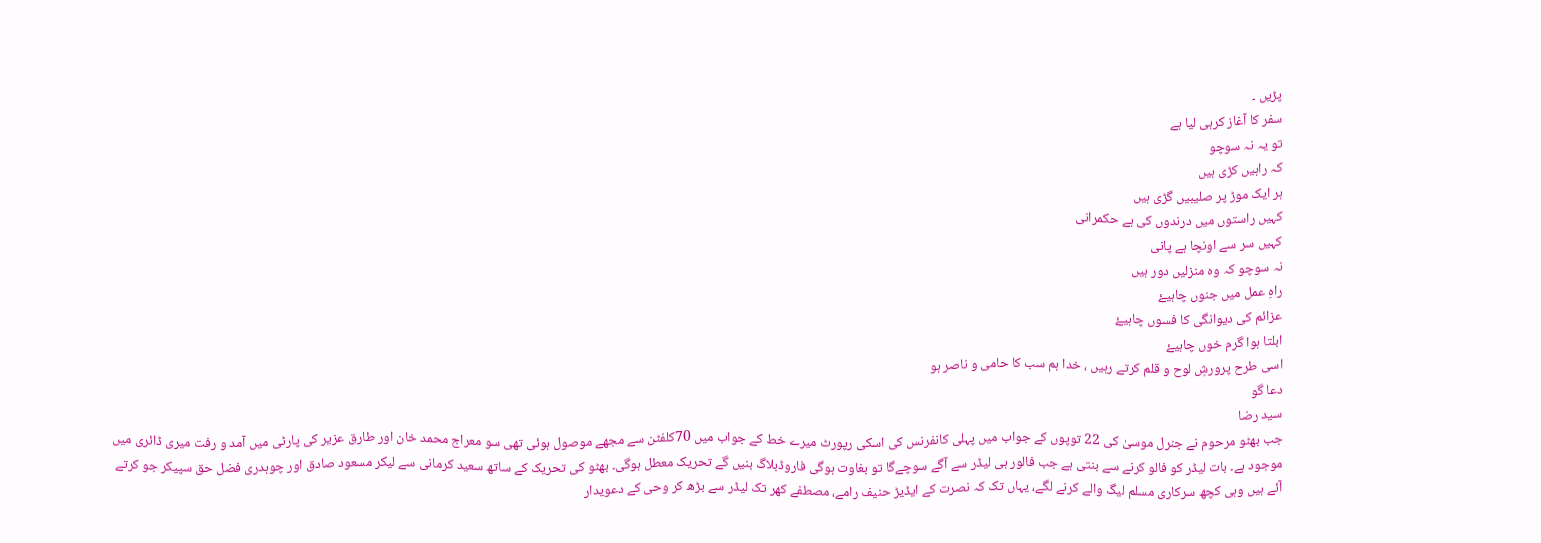پڑيں ۔
سفر کا آغاز کرہی ليا ہے
تو يہ نہ سوچو
کہ راہيں کڑی ہيں
ہر ايک موڑ پر صليبيں گڑی ہيں
کہيں راستوں ميں درندوں کی ہے حکمرانی
کہيں سر سے اونچا ہے پانی
نہ سوچو کہ وہ منزليں دور ہيں
راہِ عمل ميں جنوں چاہيۓ
عزائم کی ديوانگی کا فسوں چاہيۓ
ابلتا ہوا گرم خوں چاہيۓ
اسی طرح پرورشِ لوح و قلم کرتے رہيں ، خدا ہم سب کا حامی و ناصر ہو
دعا گو
سيد رضا
جب بھٹو مرحوم نے جنرل موسیٰ کی 22 توپوں کے جواب ميں پہلی کانفرنس کی اسکی رپورٹ ميرے خط کے جواب ميں 70کلفٹن سے مجھے موصول ہوئی تھی سو معراج محمد خان اور طارق عزير کی پارٹی ميں آمد و رفت ميری ڈائری ميں موجود ہے۔ بات ليڈر کو فالو کرنے سے بنتی ہے جب فالور ہی ليڈر سے آگے سوچےگا تو بغاوت ہوگی فاروڈبلاگ بنيں گے تحريک معطل ہوگی۔ بھٹو کی تحريک کے ساتھ سعيد کرمانی سے ليکر مسعود صادق اور چوہدری فضل حق سپيکر جو کرتے آئے ہیں وہی کچھ سرکاری مسلم ليگ والے کرنے لگے، يہاں تک کہ نصرت کے ايڈيڑ حنيف رامے، مصطفے کھر تک ليڈر سے بڑھ کر وحی کے دعويدار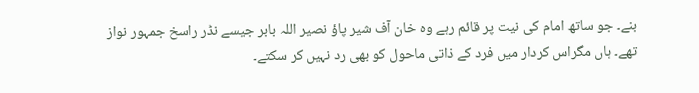بنے۔ جو ساتھ امام کی نيت پر قائم رہے وہ خان آف شير پاؤ نصير اللہ بابر جيسے نڈر راسخ جمہور نواز تھے۔ ہاں مگراس کردار ميں فرد کے ذاتی ماحول کو بھی رد نہيں کر سکتے۔